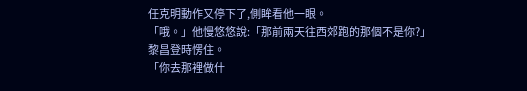任克明動作又停下了,側眸看他一眼。
「哦。」他慢悠悠說:「那前兩天往西郊跑的那個不是你?」
黎昌登時愣住。
「你去那裡做什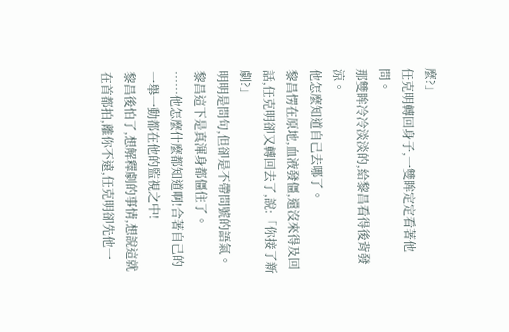麼?」
任克明轉回身子,一雙眸定定看著他問。
那雙眸冷冷淡淡的,給黎昌看得後背發涼。
他怎麼知道自己去哪了。
黎昌愣在原地,血液發僵,還沒來得及回話,任克明卻又轉回去了,說:「你接了新劇?」
明明是問句,但卻是不帶問號的語氣。
黎昌這下是真渾身都僵住了。
……他怎麼什麼都知道啊!合著自己的一舉一動都在他的監視之中!
黎昌後怕了,想解釋劇的事情,想說這就在首都拍,離你不遠,任克明卻先他一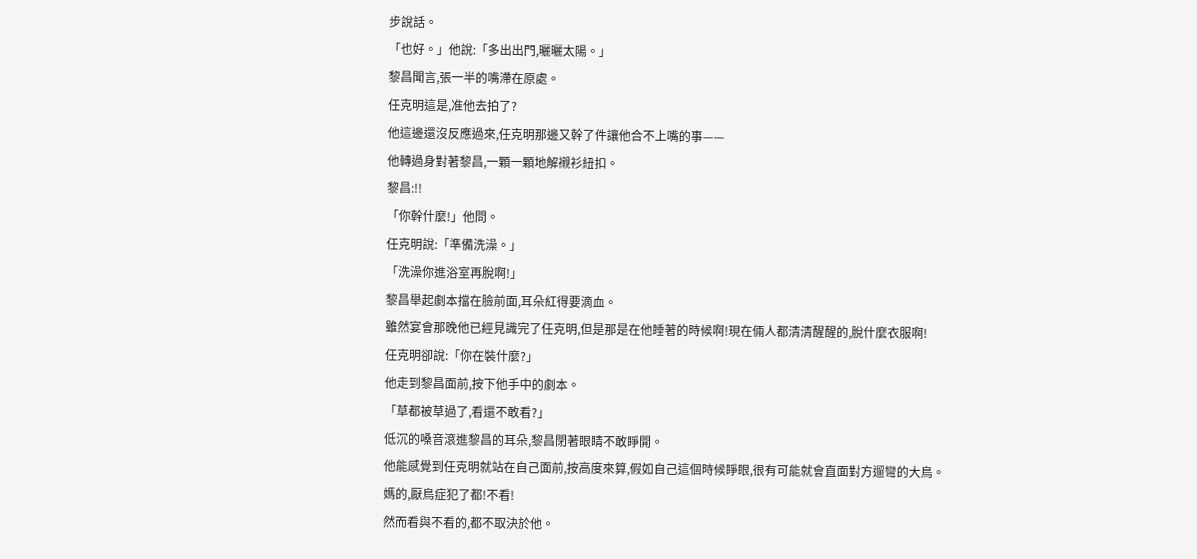步說話。
「也好。」他說:「多出出門,曬曬太陽。」
黎昌聞言,張一半的嘴滯在原處。
任克明這是,准他去拍了?
他這邊還沒反應過來,任克明那邊又幹了件讓他合不上嘴的事——
他轉過身對著黎昌,一顆一顆地解襯衫紐扣。
黎昌:!!
「你幹什麼!」他問。
任克明說:「準備洗澡。」
「洗澡你進浴室再脫啊!」
黎昌舉起劇本擋在臉前面,耳朵紅得要滴血。
雖然宴會那晚他已經見識完了任克明,但是那是在他睡著的時候啊!現在倆人都清清醒醒的,脫什麼衣服啊!
任克明卻說:「你在裝什麼?」
他走到黎昌面前,按下他手中的劇本。
「草都被草過了,看還不敢看?」
低沉的嗓音滾進黎昌的耳朵,黎昌閉著眼睛不敢睜開。
他能感覺到任克明就站在自己面前,按高度來算,假如自己這個時候睜眼,很有可能就會直面對方遛彎的大鳥。
媽的,厭鳥症犯了都!不看!
然而看與不看的,都不取決於他。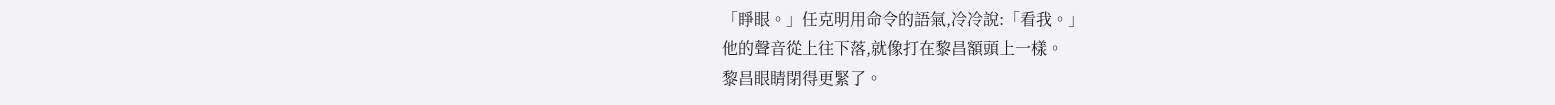「睜眼。」任克明用命令的語氣,冷冷說:「看我。」
他的聲音從上往下落,就像打在黎昌額頭上一樣。
黎昌眼睛閉得更緊了。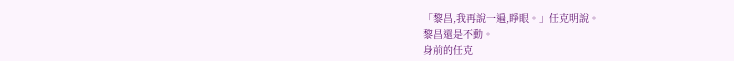「黎昌,我再說一遍,睜眼。」任克明說。
黎昌還是不動。
身前的任克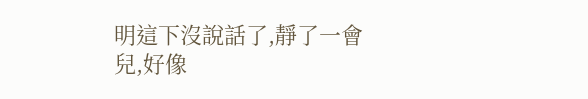明這下沒說話了,靜了一會兒,好像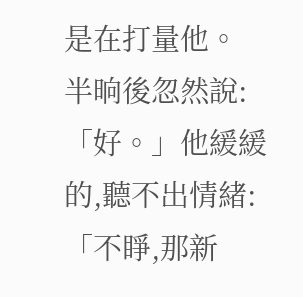是在打量他。
半晌後忽然說:「好。」他緩緩的,聽不出情緒:「不睜,那新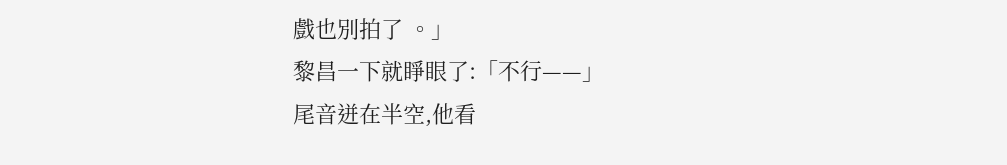戲也別拍了 。」
黎昌一下就睜眼了:「不行——」
尾音迸在半空,他看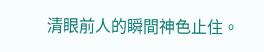清眼前人的瞬間神色止住。